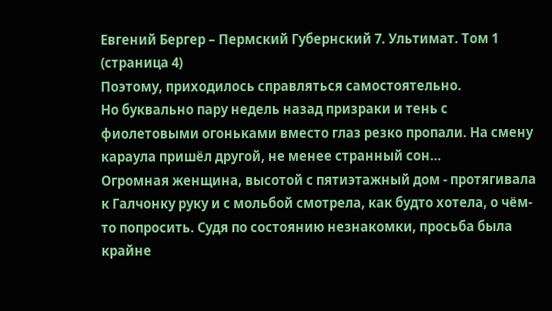Евгений Бергер – Пермский Губернский 7. Ультимат. Том 1 (страница 4)
Поэтому, приходилось справляться самостоятельно.
Но буквально пару недель назад призраки и тень с фиолетовыми огоньками вместо глаз резко пропали. На смену караула пришёл другой, не менее странный сон…
Огромная женщина, высотой с пятиэтажный дом - протягивала к Галчонку руку и с мольбой смотрела, как будто хотела, о чём-то попросить. Судя по состоянию незнакомки, просьба была крайне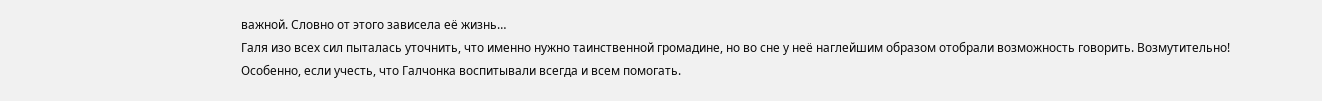важной. Словно от этого зависела её жизнь…
Галя изо всех сил пыталась уточнить, что именно нужно таинственной громадине, но во сне у неё наглейшим образом отобрали возможность говорить. Возмутительно!
Особенно, если учесть, что Галчонка воспитывали всегда и всем помогать.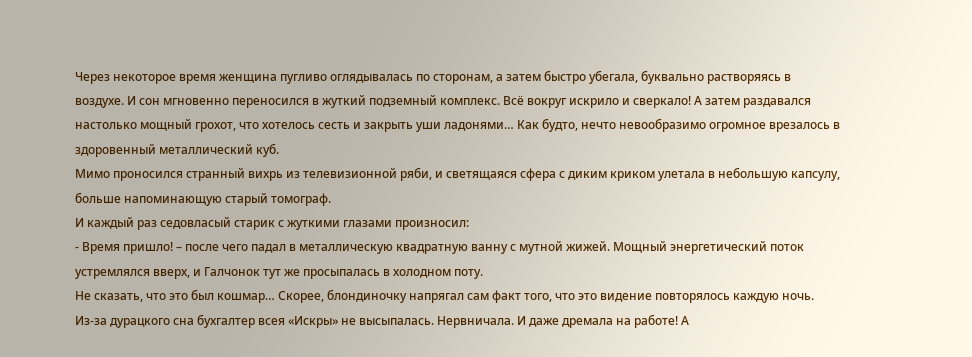Через некоторое время женщина пугливо оглядывалась по сторонам, а затем быстро убегала, буквально растворяясь в воздухе. И сон мгновенно переносился в жуткий подземный комплекс. Всё вокруг искрило и сверкало! А затем раздавался настолько мощный грохот, что хотелось сесть и закрыть уши ладонями… Как будто, нечто невообразимо огромное врезалось в здоровенный металлический куб.
Мимо проносился странный вихрь из телевизионной ряби, и светящаяся сфера с диким криком улетала в небольшую капсулу, больше напоминающую старый томограф.
И каждый раз седовласый старик с жуткими глазами произносил:
- Время пришло! – после чего падал в металлическую квадратную ванну с мутной жижей. Мощный энергетический поток устремлялся вверх, и Галчонок тут же просыпалась в холодном поту.
Не сказать, что это был кошмар… Скорее, блондиночку напрягал сам факт того, что это видение повторялось каждую ночь.
Из-за дурацкого сна бухгалтер всея «Искры» не высыпалась. Нервничала. И даже дремала на работе! А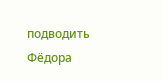подводить Фёдора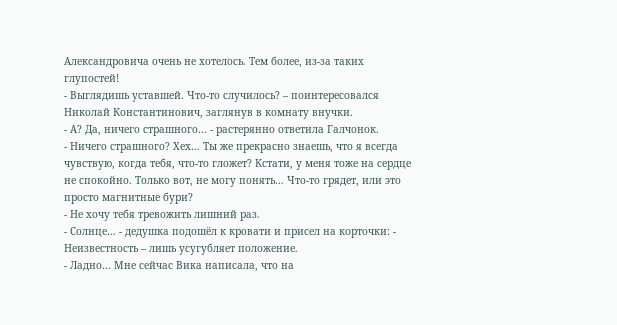Александровича очень не хотелось. Тем более, из-за таких глупостей!
- Выглядишь уставшей. Что-то случилось? – поинтересовался Николай Константинович, заглянув в комнату внучки.
- А? Да, ничего страшного… - растерянно ответила Галчонок.
- Ничего страшного? Хех… Ты же прекрасно знаешь, что я всегда чувствую, когда тебя, что-то гложет? Кстати, у меня тоже на сердце не спокойно. Только вот, не могу понять… Что-то грядет, или это просто магнитные бури?
- Не хочу тебя тревожить лишний раз.
- Солнце… - дедушка подошёл к кровати и присел на корточки: - Неизвестность – лишь усугубляет положение.
- Ладно… Мне сейчас Вика написала, что на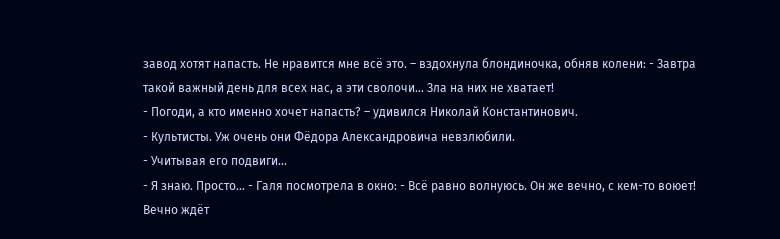завод хотят напасть. Не нравится мне всё это. – вздохнула блондиночка, обняв колени: - Завтра такой важный день для всех нас, а эти сволочи… Зла на них не хватает!
- Погоди, а кто именно хочет напасть? – удивился Николай Константинович.
- Культисты. Уж очень они Фёдора Александровича невзлюбили.
- Учитывая его подвиги…
- Я знаю. Просто… - Галя посмотрела в окно: - Всё равно волнуюсь. Он же вечно, с кем-то воюет! Вечно ждёт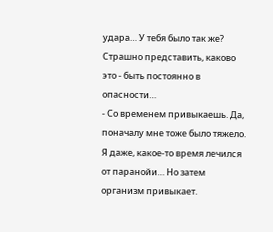удара… У тебя было так же? Страшно представить, каково это - быть постоянно в опасности…
- Со временем привыкаешь. Да, поначалу мне тоже было тяжело. Я даже, какое-то время лечился от паранойи… Но затем организм привыкает.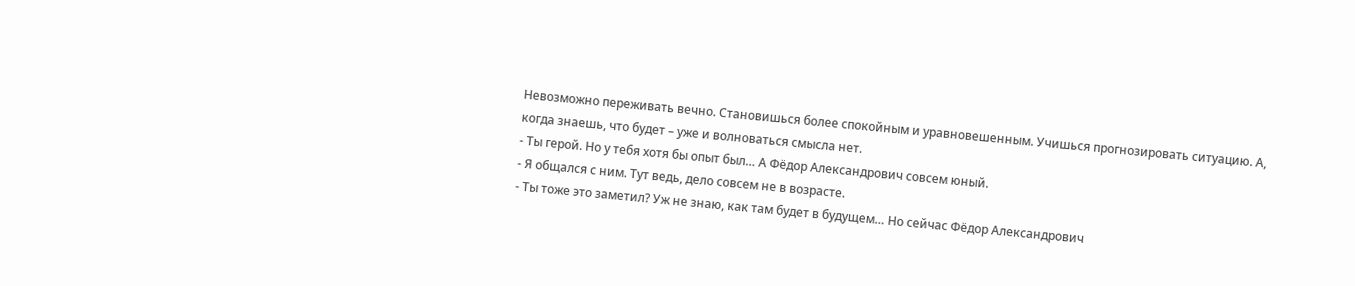Невозможно переживать вечно. Становишься более спокойным и уравновешенным. Учишься прогнозировать ситуацию. А, когда знаешь, что будет – уже и волноваться смысла нет.
- Ты герой. Но у тебя хотя бы опыт был… А Фёдор Александрович совсем юный.
- Я общался с ним. Тут ведь, дело совсем не в возрасте.
- Ты тоже это заметил? Уж не знаю, как там будет в будущем… Но сейчас Фёдор Александрович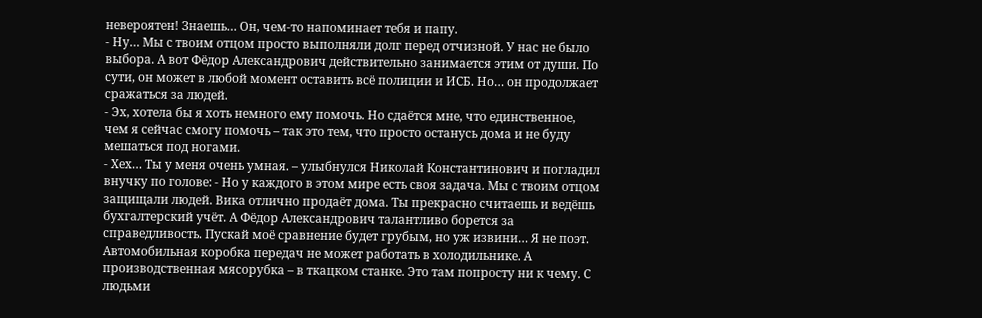невероятен! Знаешь… Он, чем-то напоминает тебя и папу.
- Ну… Мы с твоим отцом просто выполняли долг перед отчизной. У нас не было выбора. А вот Фёдор Александрович действительно занимается этим от души. По сути, он может в любой момент оставить всё полиции и ИСБ. Но… он продолжает сражаться за людей.
- Эх, хотела бы я хоть немного ему помочь. Но сдаётся мне, что единственное, чем я сейчас смогу помочь – так это тем, что просто останусь дома и не буду мешаться под ногами.
- Хех… Ты у меня очень умная. – улыбнулся Николай Константинович и погладил внучку по голове: - Но у каждого в этом мире есть своя задача. Мы с твоим отцом защищали людей. Вика отлично продаёт дома. Ты прекрасно считаешь и ведёшь бухгалтерский учёт. А Фёдор Александрович талантливо борется за справедливость. Пускай моё сравнение будет грубым, но уж извини… Я не поэт. Автомобильная коробка передач не может работать в холодильнике. А производственная мясорубка – в ткацком станке. Это там попросту ни к чему. С людьми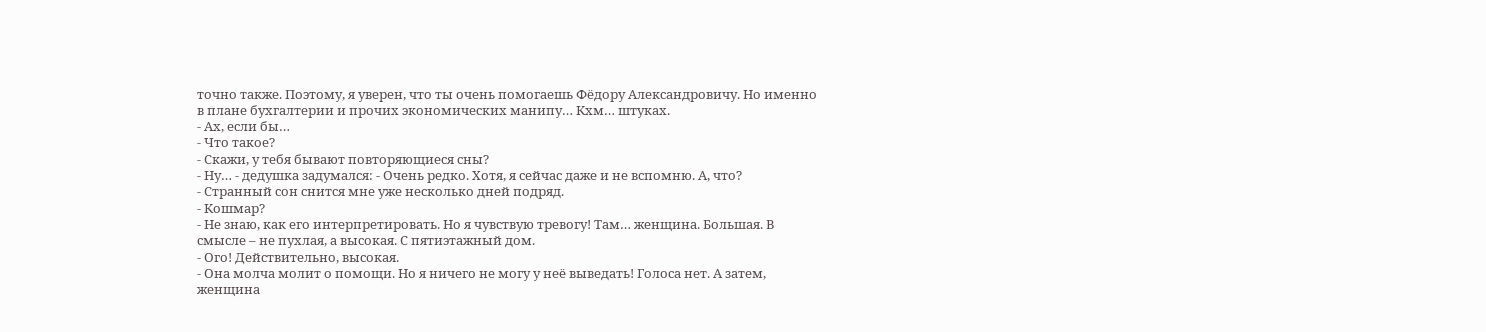точно также. Поэтому, я уверен, что ты очень помогаешь Фёдору Александровичу. Но именно в плане бухгалтерии и прочих экономических манипу… Кхм… штуках.
- Ах, если бы…
- Что такое?
- Скажи, у тебя бывают повторяющиеся сны?
- Ну… - дедушка задумался: - Очень редко. Хотя, я сейчас даже и не вспомню. А, что?
- Странный сон снится мне уже несколько дней подряд.
- Кошмар?
- Не знаю, как его интерпретировать. Но я чувствую тревогу! Там… женщина. Большая. В смысле – не пухлая, а высокая. С пятиэтажный дом.
- Ого! Действительно, высокая.
- Она молча молит о помощи. Но я ничего не могу у неё выведать! Голоса нет. А затем, женщина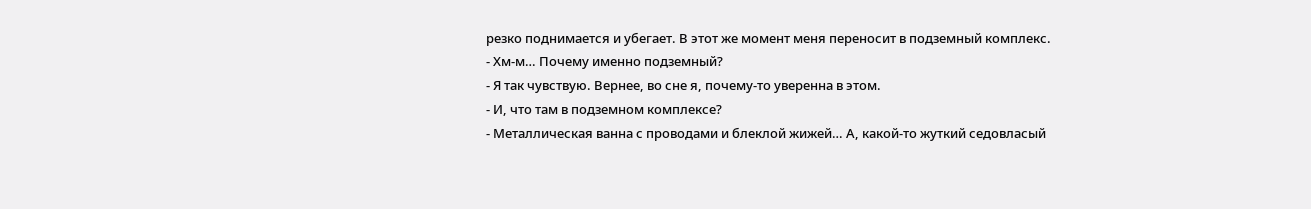резко поднимается и убегает. В этот же момент меня переносит в подземный комплекс.
- Хм-м… Почему именно подземный?
- Я так чувствую. Вернее, во сне я, почему-то уверенна в этом.
- И, что там в подземном комплексе?
- Металлическая ванна с проводами и блеклой жижей… А, какой-то жуткий седовласый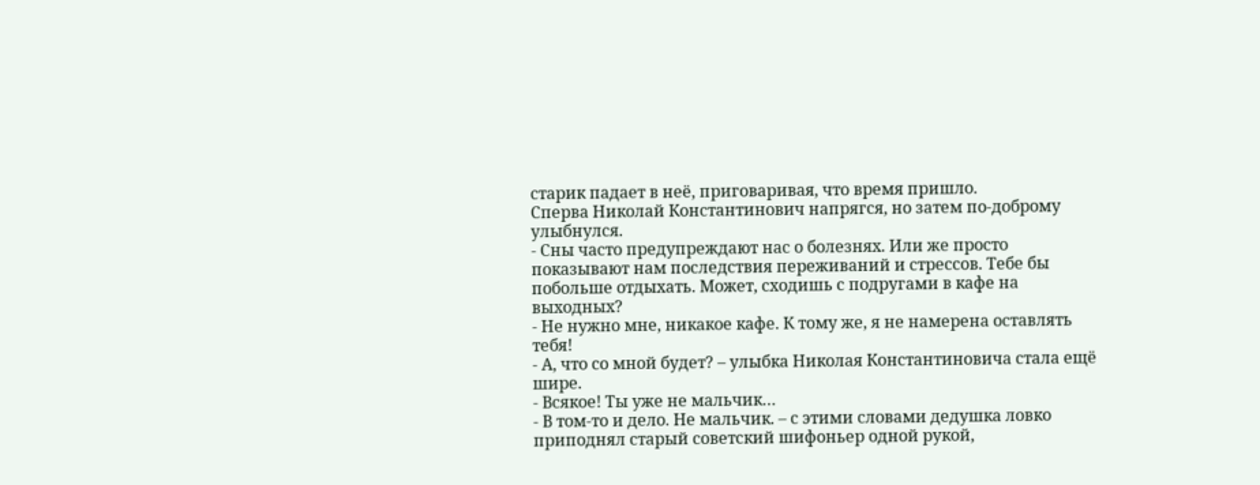старик падает в неё, приговаривая, что время пришло.
Сперва Николай Константинович напрягся, но затем по-доброму улыбнулся.
- Сны часто предупреждают нас о болезнях. Или же просто показывают нам последствия переживаний и стрессов. Тебе бы побольше отдыхать. Может, сходишь с подругами в кафе на выходных?
- Не нужно мне, никакое кафе. К тому же, я не намерена оставлять тебя!
- А, что со мной будет? – улыбка Николая Константиновича стала ещё шире.
- Всякое! Ты уже не мальчик…
- В том-то и дело. Не мальчик. – с этими словами дедушка ловко приподнял старый советский шифоньер одной рукой,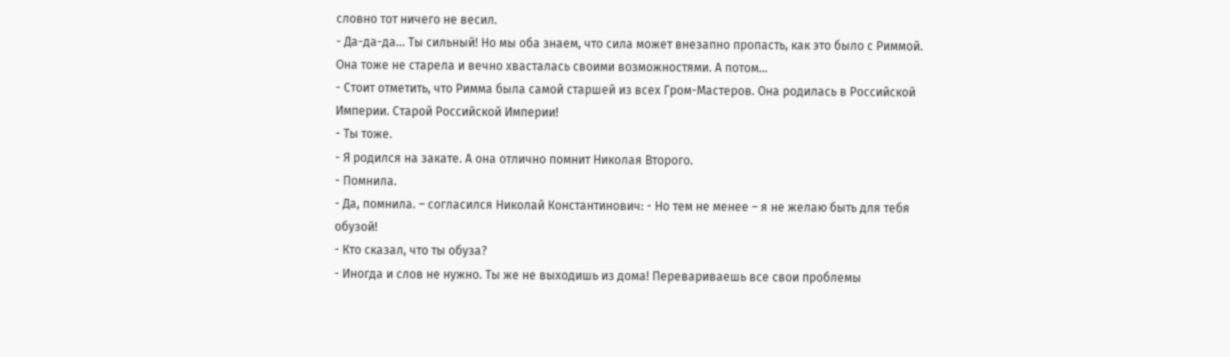словно тот ничего не весил.
- Да-да-да… Ты сильный! Но мы оба знаем, что сила может внезапно пропасть, как это было с Риммой. Она тоже не старела и вечно хвасталась своими возможностями. А потом…
- Стоит отметить, что Римма была самой старшей из всех Гром-Мастеров. Она родилась в Российской Империи. Старой Российской Империи!
- Ты тоже.
- Я родился на закате. А она отлично помнит Николая Второго.
- Помнила.
- Да, помнила. – согласился Николай Константинович: - Но тем не менее – я не желаю быть для тебя обузой!
- Кто сказал, что ты обуза?
- Иногда и слов не нужно. Ты же не выходишь из дома! Перевариваешь все свои проблемы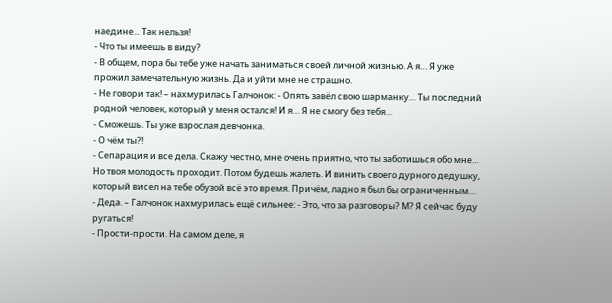наедине... Так нельзя!
- Что ты имеешь в виду?
- В общем, пора бы тебе уже начать заниматься своей личной жизнью. А я… Я уже прожил замечательную жизнь. Да и уйти мне не страшно.
- Не говори так! – нахмурилась Галчонок: - Опять завёл свою шарманку… Ты последний родной человек, который у меня остался! И я… Я не смогу без тебя…
- Сможешь. Ты уже взрослая девчонка.
- О чём ты?!
- Сепарация и все дела. Скажу честно, мне очень приятно, что ты заботишься обо мне… Но твоя молодость проходит. Потом будешь жалеть. И винить своего дурного дедушку, который висел на тебе обузой всё это время. Причём, ладно я был бы ограниченным…
- Деда. – Галчонок нахмурилась ещё сильнее: - Это, что за разговоры? М? Я сейчас буду ругаться!
- Прости-прости. На самом деле, я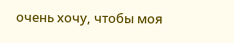очень хочу, чтобы моя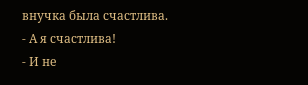внучка была счастлива.
- А я счастлива!
- И не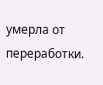умерла от переработки.